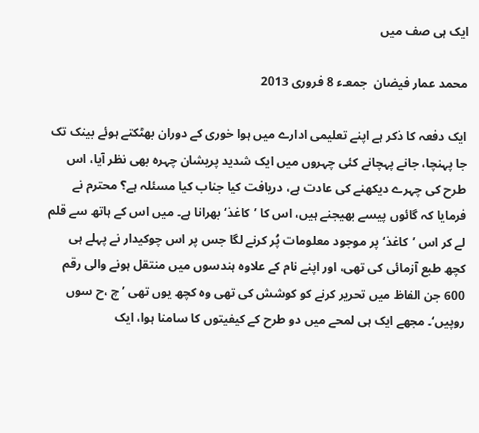ایک ہی صف میں

محمد عمار فیضان  جمعـء 8 فروری 2013

ایک دفعہ کا ذکر ہے اپنے تعلیمی ادارے میں ہوا خوری کے دوران بھٹکتے ہوئے بینک تک جا پہنچا، جانے پہچانے کئی چہروں میں ایک شدید پریشان چہرہ بھی نظر آیا، اس طرح کی چہرے دیکھنے کی عادت ہے، دریافت کیا جناب کیا مسئلہ ہے؟ محترم نے فرمایا کہ گائوں پیسے بھیجنے ہیں، اس کا ’کاغذ‘ بھرانا ہے۔ میں اس کے ہاتھ سے قلم لے کر اس ’کاغذ‘ پر موجود معلومات پُر کرنے لگا جس پر اس چوکیدار نے پہلے ہی کچھ طبع آزمائی کی تھی، اور اپنے نام کے علاوہ ہندسوں میں منتقل ہونے والی رقم 600 جن الفاظ میں تحریر کرنے کو کوشش کی تھی وہ کچھ یوں تھی ’چ ،ح سوں روپیں‘۔ مجھے ایک ہی لمحے میں دو طرح کے کیفیتوں کا سامنا ہوا، ایک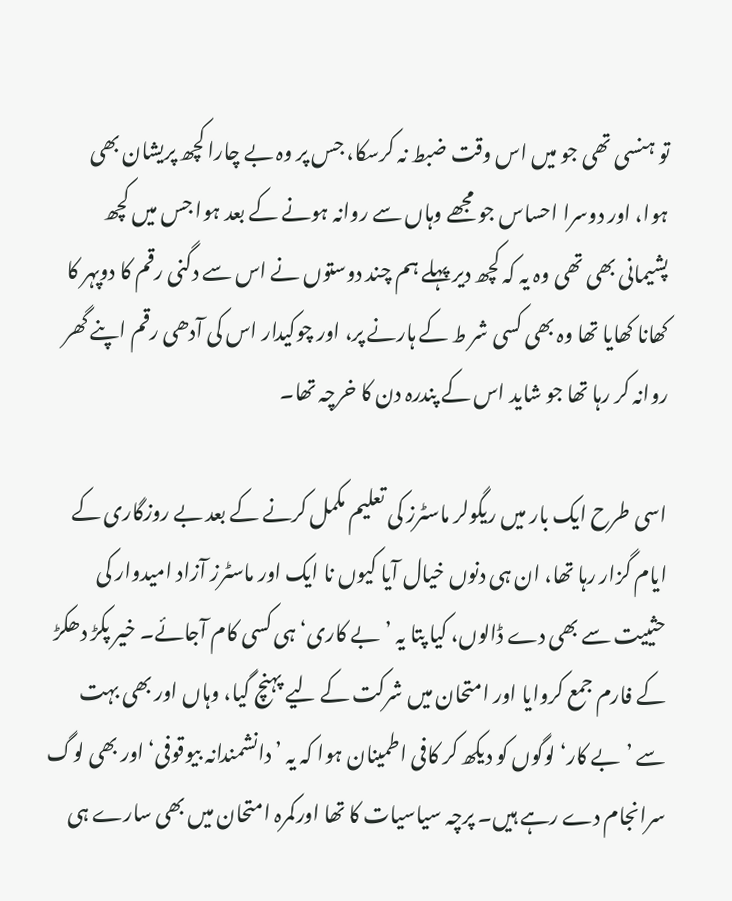تو ہنسی تھی جو میں اس وقت ضبط نہ کرسکا، جس پر وہ بے چارا کچھ پریشان بھی ہوا، اور دوسرا احساس جو مجھے وہاں سے روانہ ہونے کے بعد ہوا جس میں کچھ پشیمانی بھی تھی وہ یہ کہ کچھ دیر پہلے ہم چند دوستوں نے اس سے دگنی رقم کا دوپہر کا کھانا کھایا تھا وہ بھی کسی شر ط کے ہارنے پر، اور چوکیدار اس کی آدھی رقم اپنے گھر روانہ کر رہا تھا جو شاید اس کے پندرہ دن کا خرچہ تھا۔

اسی طرح ایک بار میں ریگولر ماسٹرز کی تعلیم مکمل کرنے کے بعد بے روزگاری کے ایام گزار رہا تھا، ان ہی دنوں خیال آیا کیوں نا ایک اور ماسٹرز آزاد امیدوار کی حثییت سے بھی دے ڈالوں، کیا پتا یہ ’بے کاری‘ ہی کسی کام آجائے۔ خیر پکڑ دھکڑ کے فارم جمع کروایا اور امتحان میں شرکت کے لیے پہنچ گیا، وہاں اور بھی بہت سے ’بے کار‘ لوگوں کو دیکھ کر کافی اطمینان ہوا کہ یہ ’ دانشمندانہ بیوقوفی‘ اور بھی لوگ سرانجام دے رہے ہیں۔ پرچہ سیاسیات کا تھا اورکمرہ امتحان میں بھی سارے ہی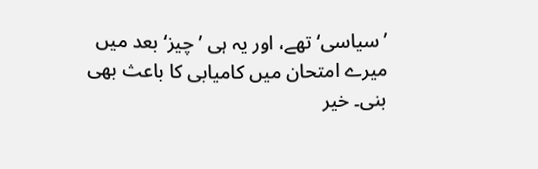’سیاسی‘ تھے، اور یہ ہی ’چیز‘ بعد میں میرے امتحان میں کامیابی کا باعث بھی بنی۔ خیر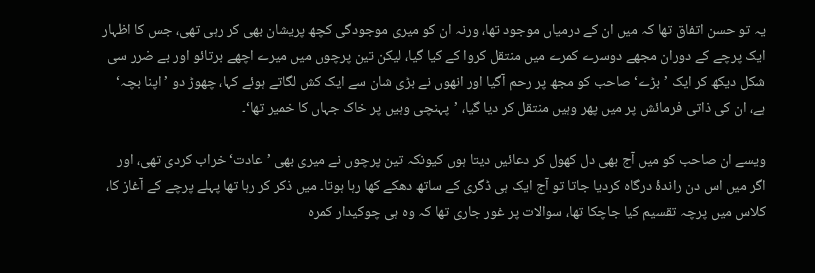یہ تو حسن اتفاق تھا کہ میں ان کے درمیاں موجود تھا، ورنہ ان کو میری موجودگی کچھ پریشان بھی کر رہی تھی، جس کا اظہار ایک پرچے کے دوران مجھے دوسرے کمرے میں منتقل کروا کے کیا گیا، لیکن تین پرچوں میں میرے اچھے برتائو اور بے ضرر سی شکل دیکھ کر ایک ’بڑے‘ صاحب کو مجھ پر رحم آگیا اور انھوں نے بڑی شان سے ایک کش لگاتے ہوئے کہا، چھوڑ دو ’اپنا بچہ‘ ہے، ان کی ذاتی فرمائش پر میں پھر وہیں منتقل کر دیا گیا، ’پہنچی وہیں پر خاک جہاں کا خمیر تھا‘۔

ویسے ان صاحب کو میں آج بھی دل کھول کر دعائیں دیتا ہوں کیونکہ تین پرچوں نے میری بھی ’عادت‘ خراب کردی تھی، اور اگر میں اس دن راندۂ درگاہ کردیا جاتا تو آج ایک ہی ڈگری کے ساتھ دھکے کھا رہا ہوتا۔ میں ذکر کر رہا تھا پہلے پرچے کے آغاز کا، کلاس میں پرچہ تقسیم کیا جاچکا تھا، سوالات پر غور جاری تھا کہ وہ ہی چوکیدار کمرہ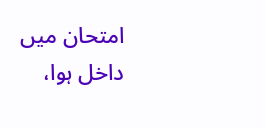امتحان میں داخل ہوا،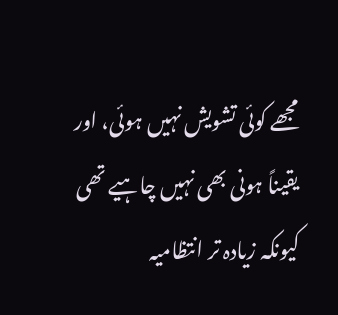مجھے کوئی تشویش نہیں ہوئی، اور یقیناً ہونی بھی نہیں چاہیے تھی کیونکہ زیادہ تر انتظامیہ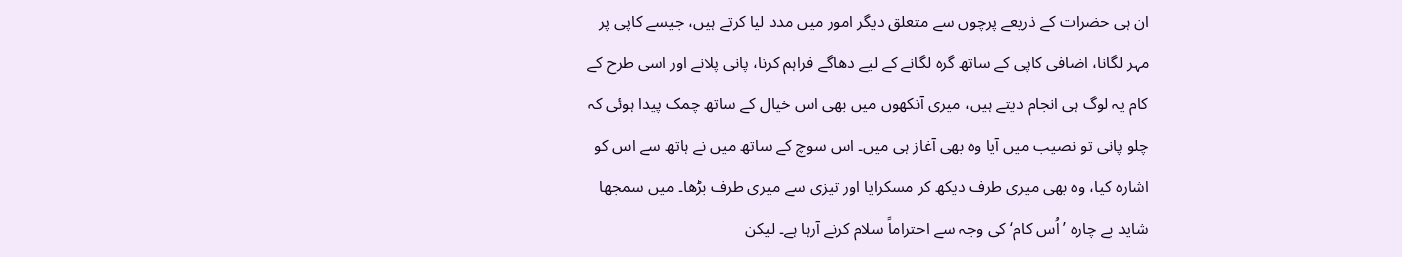ان ہی حضرات کے ذریعے پرچوں سے متعلق دیگر امور میں مدد لیا کرتے ہیں، جیسے کاپی پر مہر لگانا، اضافی کاپی کے ساتھ گرہ لگانے کے لیے دھاگے فراہم کرنا، پانی پلانے اور اسی طرح کے کام یہ لوگ ہی انجام دیتے ہیں، میری آنکھوں میں بھی اس خیال کے ساتھ چمک پیدا ہوئی کہ چلو پانی تو نصیب میں آیا وہ بھی آغاز ہی میں۔ اس سوچ کے ساتھ میں نے ہاتھ سے اس کو اشارہ کیا، وہ بھی میری طرف دیکھ کر مسکرایا اور تیزی سے میری طرف بڑھا۔ میں سمجھا شاید بے چارہ ’اُس کام‘ کی وجہ سے احتراماً سلام کرنے آرہا ہے۔ لیکن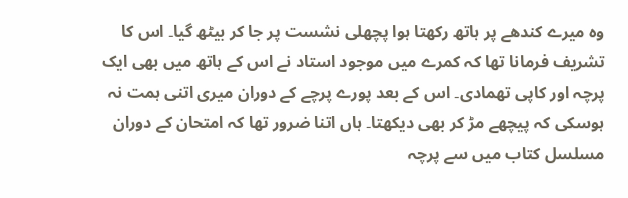وہ میرے کندھے پر ہاتھ رکھتا ہوا پچھلی نشست پر جا کر بیٹھ گیا۔ اس کا تشریف فرمانا تھا کہ کمرے میں موجود استاد نے اس کے ہاتھ میں بھی ایک پرچہ اور کاپی تھمادی۔ اس کے بعد پورے پرچے کے دوران میری اتنی ہمت نہ ہوسکی کہ پیچھے مڑ کر بھی دیکھتا۔ ہاں اتنا ضرور تھا کہ امتحان کے دوران مسلسل کتاب میں سے پرچہ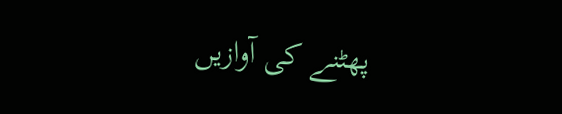پھٹنے کی آوازیں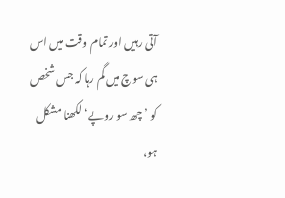آتی رہیں اور تمام وقت میں اس ہی سوچ میں گم رہا کہ جس شخص کو ’چھ سو روپے‘ لکھنا مشکل ہو،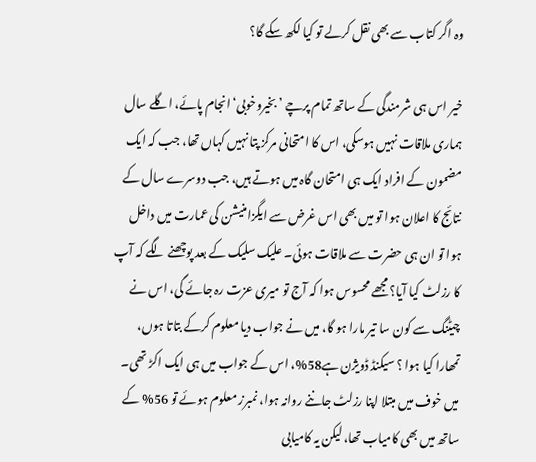وہ اگر کتاب سے بھی نقل کرلے تو کیا لکھ سکے گا؟

خیر اس ہی شرمندگی کے ساتھ تمام پرچے ’بخیروخوبی‘ انجام پائے، اگلے سال ہماری ملاقات نہیں ہوسکی، اس کا امتحانی مرکز پتا نہیں کہاں تھا، جب کہ ایک مضمون کے افراد ایک ہی امتحان گاہ میں ہوتے ہیں، جب دوسرے سال کے نتائج کا اعلان ہوا تو میں بھی اس غرض سے ایگزامنیشن کی عمارت میں داخل ہوا تو ان ہی حضرت سے ملاقات ہوئی۔ علیک سلیک کے بعد پوچھنے لگے کہ آپ کا رزلٹ کیا آیا؟ مجھے محسوس ہوا کہ آج تو میری عزت رہ جائے گی، اس نے چیٹنگ سے کون سا تیر مارا ہو گا، میں نے جواب دیا معلوم کرکے بتاتا ہوں، تمھارا کیا ہوا ؟ سیکنڈ ڈویژن ہے58%، اس کے جواب میں ہی ایک اکڑ تھی۔ میں خوف میں مبتلا اپنا رزلٹ جاننے روانہ ہوا، نمبرز معلوم ہوئے تو 56% کے ساتھ میں بھی کامیاب تھا، لیکن یہ کامیابی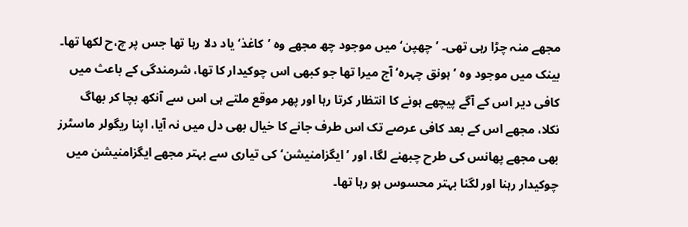مجھے منہ چڑا رہی تھی۔ ’چھپن‘ میں موجود چھ مجھے وہ ’کاغذ‘ یاد دلا رہا تھا جس پر چ،ح لکھا تھا۔ بینک میں موجود وہ ’ہونق چہرہ‘ آج میرا تھا جو کبھی اس چوکیدار کا تھا، شرمندگی کے باعث میں کافی دیر اس کے آگے پیچھے ہونے کا انتظار کرتا رہا اور پھر موقع ملتے ہی اس سے آنکھ بچا کر بھاگ نکلا، مجھے اس کے بعد کافی عرصے تک اس طرف جانے کا خیال بھی دل میں نہ آیا، اپنا ریگولر ماسٹرز بھی مجھے پھانس کی طرح چبھنے لگا، اور ’ایگزامنیشن‘ کی تیاری سے بہتر مجھے ایگزامنیشن میں چوکیدار رہنا اور لگنا بہتر محسوس ہو رہا تھا۔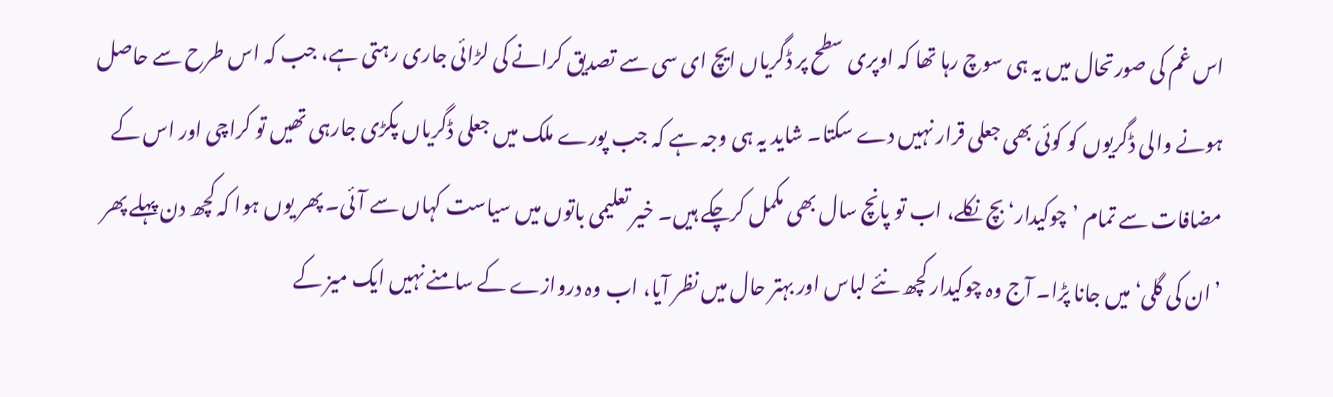اس غم کی صورتحال میں یہ ہی سوچ رہا تھا کہ اوپری سطح پر ڈگریاں ایچ ای سی سے تصدیق کرانے کی لڑائی جاری رہتی ہے، جب کہ اس طرح سے حاصل ہونے والی ڈگریوں کو کوئی بھی جعلی قرار نہیں دے سکتا۔ شاید یہ ہی وجہ ہے کہ جب پورے ملک میں جعلی ڈگریاں پکڑی جارہی تھیں تو کراچی اور اس کے مضافات سے تمام ’چوکیدار‘ بچ نکلے، اب تو پانچ سال بھی مکمل کرچکے ہیں۔ خیر تعلیمی باتوں میں سیاست کہاں سے آئی۔ پھر یوں ہوا کہ کچھ دن پہلے پھر ’ان کی گلی‘ میں جانا پڑا۔ آج وہ چوکیدار کچھ نئے لباس اور بہتر حال میں نظر آیا، اب وہ دروازے کے سامنے نہیں ایک میز کے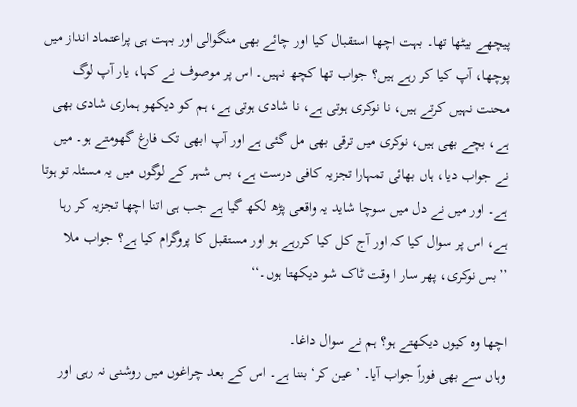پیچھے بیٹھا تھا۔ بہت اچھا استقبال کیا اور چائے بھی منگوالی اور بہت ہی پراعتماد انداز میں پوچھا، آپ کیا کر رہے ہیں؟ جواب تھا کچھ نہیں۔ اس پر موصوف نے کہا، یار آپ لوگ محنت نہیں کرتے ہیں، نا نوکری ہوتی ہے، نا شادی ہوتی ہے، ہم کو دیکھو ہماری شادی بھی ہے، بچے بھی ہیں، نوکری میں ترقی بھی مل گئی ہے اور آپ ابھی تک فارغ گھومتے ہو۔ میں نے جواب دیا، ہاں بھائی تمہارا تجزیہ کافی درست ہے، بس شہر کے لوگوں میں یہ مسئلہ تو ہوتا ہے۔ اور میں نے دل میں سوچا شاید یہ واقعی پڑھ لکھ گیا ہے جب ہی اتنا اچھا تجزیہ کر رہا ہے، اس پر سوال کیا کہ اور آج کل کیا کررہے ہو اور مستقبل کا پروگرام کیا ہے؟ جواب ملا ’’بس نوکری، پھر سار ا وقت ٹاک شو دیکھتا ہوں۔‘‘

اچھا وہ کیوں دیکھتے ہو؟ ہم نے سوال داغا۔
وہاں سے بھی فوراً جواب آیا۔ ’عین کر‘ بننا ہے۔ اس کے بعد چراغوں میں روشنی نہ رہی اور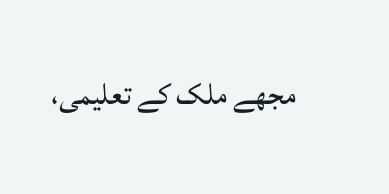مجھے ملک کے تعلیمی،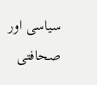سیاسی اور صحافتی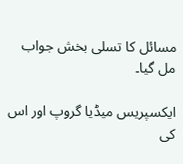مسائل کا تسلی بخش جواب مل گیا۔

ایکسپریس میڈیا گروپ اور اس کی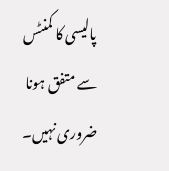پالیسی کا کمنٹس سے متفق ہونا ضروری نہیں۔